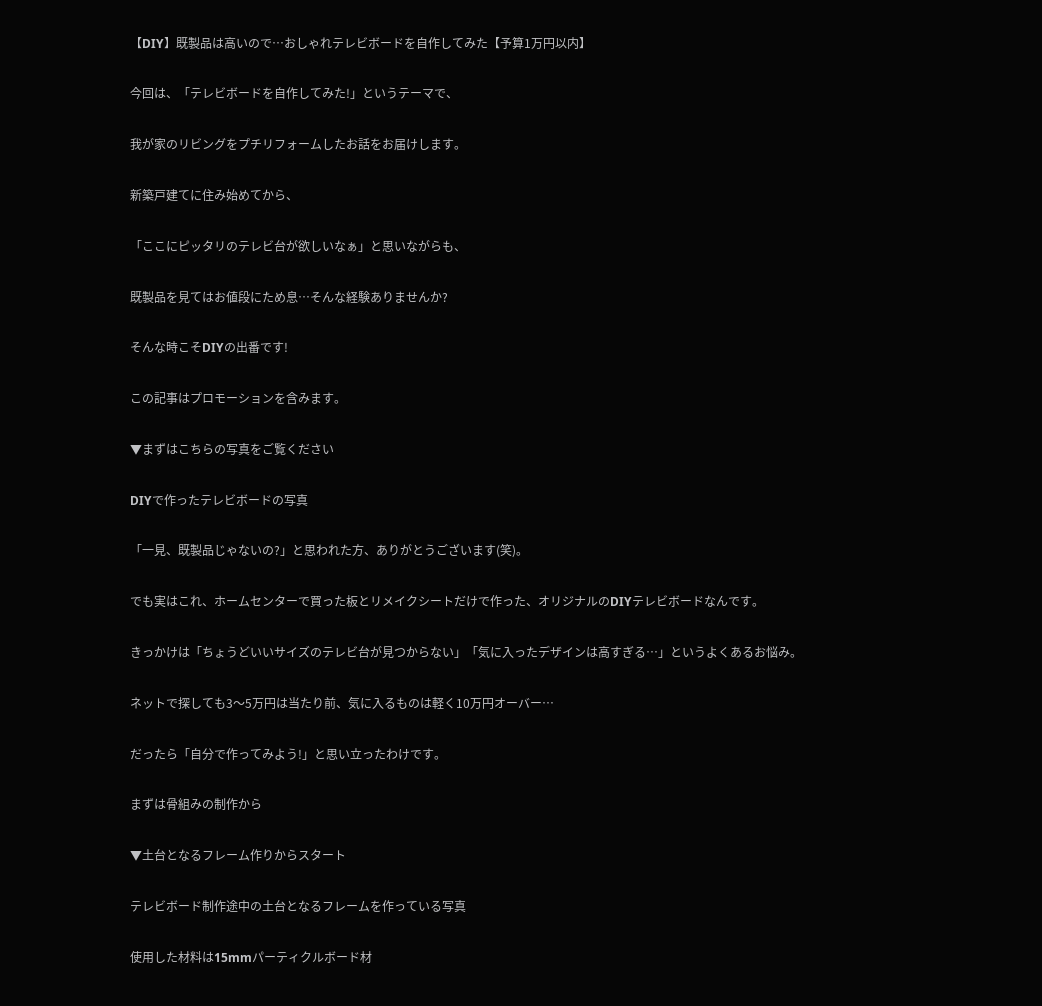【DIY】既製品は高いので…おしゃれテレビボードを自作してみた【予算1万円以内】

今回は、「テレビボードを自作してみた!」というテーマで、

我が家のリビングをプチリフォームしたお話をお届けします。

新築戸建てに住み始めてから、

「ここにピッタリのテレビ台が欲しいなぁ」と思いながらも、

既製品を見てはお値段にため息…そんな経験ありませんか?

そんな時こそDIYの出番です!

この記事はプロモーションを含みます。

▼まずはこちらの写真をご覧ください

DIYで作ったテレビボードの写真

「一見、既製品じゃないの?」と思われた方、ありがとうございます(笑)。

でも実はこれ、ホームセンターで買った板とリメイクシートだけで作った、オリジナルのDIYテレビボードなんです。

きっかけは「ちょうどいいサイズのテレビ台が見つからない」「気に入ったデザインは高すぎる…」というよくあるお悩み。

ネットで探しても3〜5万円は当たり前、気に入るものは軽く10万円オーバー…

だったら「自分で作ってみよう!」と思い立ったわけです。

まずは骨組みの制作から

▼土台となるフレーム作りからスタート

テレビボード制作途中の土台となるフレームを作っている写真

使用した材料は15mmパーティクルボード材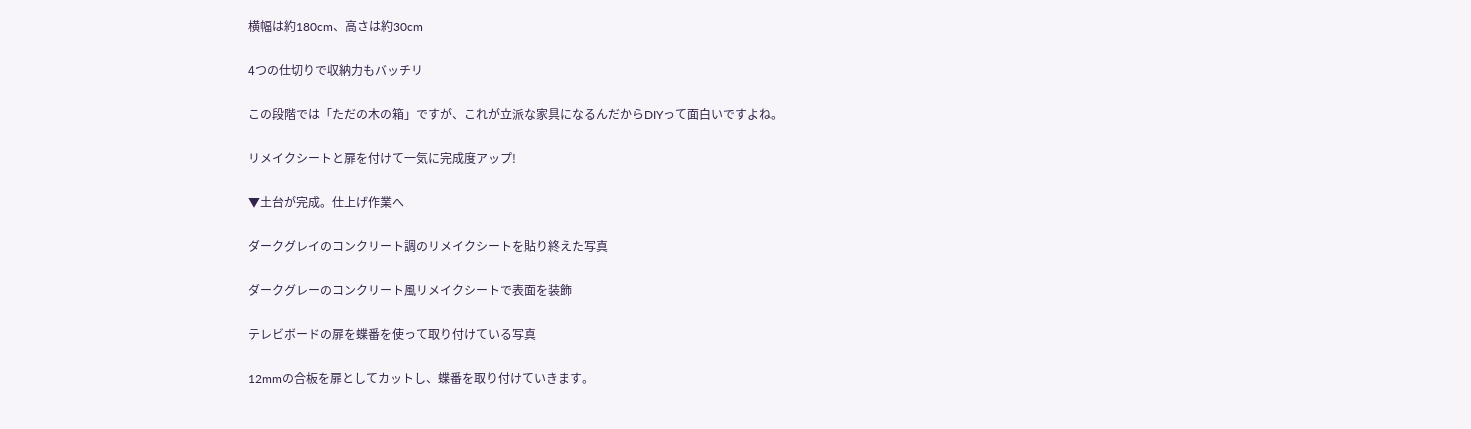横幅は約180cm、高さは約30cm

4つの仕切りで収納力もバッチリ

この段階では「ただの木の箱」ですが、これが立派な家具になるんだからDIYって面白いですよね。

リメイクシートと扉を付けて一気に完成度アップ!

▼土台が完成。仕上げ作業へ

ダークグレイのコンクリート調のリメイクシートを貼り終えた写真

ダークグレーのコンクリート風リメイクシートで表面を装飾

テレビボードの扉を蝶番を使って取り付けている写真

12mmの合板を扉としてカットし、蝶番を取り付けていきます。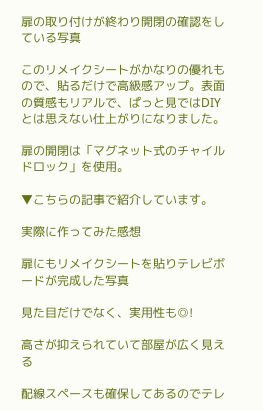扉の取り付けが終わり開閉の確認をしている写真

このリメイクシートがかなりの優れもので、貼るだけで高級感アップ。表面の質感もリアルで、ぱっと見ではDIYとは思えない仕上がりになりました。

扉の開閉は「マグネット式のチャイルドロック」を使用。

▼こちらの記事で紹介しています。

実際に作ってみた感想

扉にもリメイクシートを貼りテレビボードが完成した写真

見た目だけでなく、実用性も◎!

高さが抑えられていて部屋が広く見える

配線スペースも確保してあるのでテレ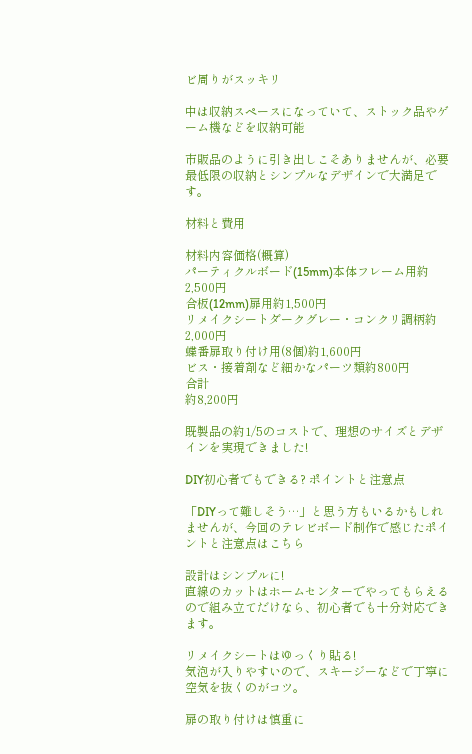ビ周りがスッキリ

中は収納スペースになっていて、ストック品やゲーム機などを収納可能

市販品のように引き出しこそありませんが、必要最低限の収納とシンプルなデザインで大満足です。

材料と費用

材料内容価格(概算)
パーティクルボード(15mm)本体フレーム用約2,500円
合板(12mm)扉用約1,500円
リメイクシートダークグレー・コンクリ調柄約2,000円
蝶番扉取り付け用(8個)約1,600円
ビス・接着剤など細かなパーツ類約800円
合計
約8,200円

既製品の約1/5のコストで、理想のサイズとデザインを実現できました!

DIY初心者でもできる? ポイントと注意点

「DIYって難しそう…」と思う方もいるかもしれませんが、今回のテレビボード制作で感じたポイントと注意点はこちら

設計はシンプルに!
直線のカットはホームセンターでやってもらえるので組み立てだけなら、初心者でも十分対応できます。

リメイクシートはゆっくり貼る!
気泡が入りやすいので、スキージーなどで丁寧に空気を抜くのがコツ。

扉の取り付けは慎重に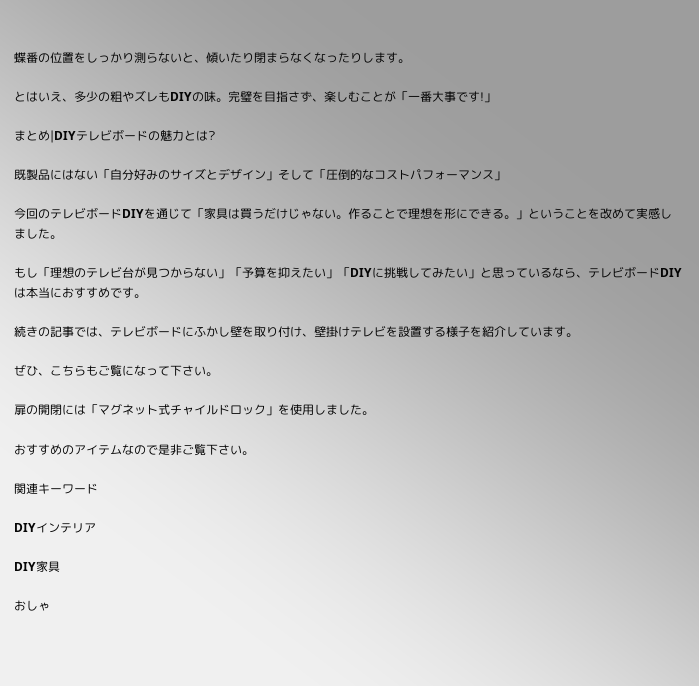蝶番の位置をしっかり測らないと、傾いたり閉まらなくなったりします。

とはいえ、多少の粗やズレもDIYの味。完璧を目指さず、楽しむことが「一番大事です!」

まとめ|DIYテレビボードの魅力とは?

既製品にはない「自分好みのサイズとデザイン」そして「圧倒的なコストパフォーマンス」

今回のテレビボードDIYを通じて「家具は買うだけじゃない。作ることで理想を形にできる。」ということを改めて実感しました。

もし「理想のテレビ台が見つからない」「予算を抑えたい」「DIYに挑戦してみたい」と思っているなら、テレビボードDIYは本当におすすめです。

続きの記事では、テレビボードにふかし壁を取り付け、壁掛けテレビを設置する様子を紹介しています。

ぜひ、こちらもご覧になって下さい。

扉の開閉には「マグネット式チャイルドロック」を使用しました。

おすすめのアイテムなので是非ご覧下さい。

関連キーワード

DIYインテリア

DIY家具

おしゃ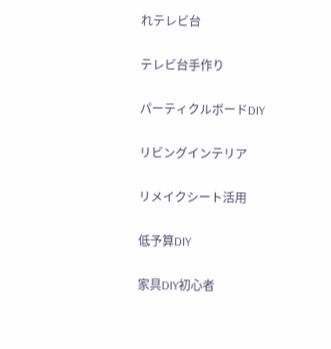れテレビ台

テレビ台手作り

パーティクルボードDIY

リビングインテリア

リメイクシート活用

低予算DIY

家具DIY初心者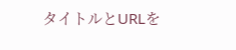タイトルとURLを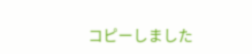コピーしました